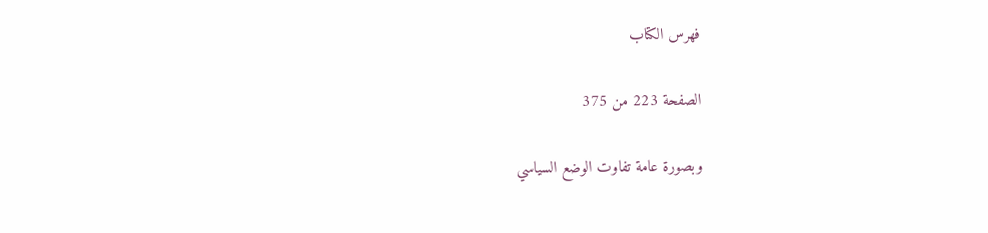فهرس الكتاب

الصفحة 223 من 375

وبصورة عامة تفاوت الوضع السياسي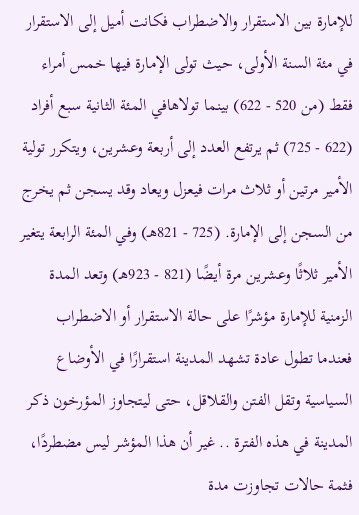للإمارة بين الاستقرار والاضطراب فكانت أميل إلى الاستقرار في مئة السنة الأولى، حيث تولى الإمارة فيها خمس أمراء فقط (من 520 - 622) بينما تولاهافي المئة الثانية سبع أفراد (622 - 725) ثم يرتفع العدد إلى أربعة وعشرين، ويتكرر تولية الأمير مرتين أو ثلاث مرات فيعزل ويعاد وقد يسجن ثم يخرج من السجن إلى الإمارة. (725 - 821هـ) وفي المئة الرابعة يتغير الأمير ثلاثًا وعشرين مرة أيضًا (821 - 923هـ) وتعد المدة الزمنية للإمارة مؤشرًا على حالة الاستقرار أو الاضطراب فعندما تطول عادة تشهد المدينة استقرارًا في الأوضاع السياسية وتقل الفتن والقلاقل، حتى ليتجاوز المؤرخون ذكر المدينة في هذه الفترة .. غير أن هذا المؤشر ليس مضطردًا، فثمة حالات تجاوزت مدة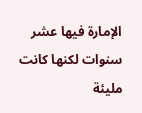الإمارة فيها عشر سنوات لكنها كانت مليئة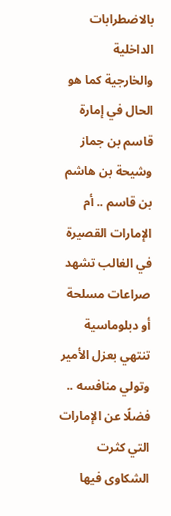بالاضطرابات الداخلية والخارجية كما هو الحال في إمارة قاسم بن جماز وشيحة بن هاشم بن قاسم .. أم الإمارات القصيرة في الغالب تشهد صراعات مسلحة أو دبلوماسية تنتهي بعزل الأمير وتولي منافسه .. فضلًا عن الإمارات التي كثرت الشكاوى فيها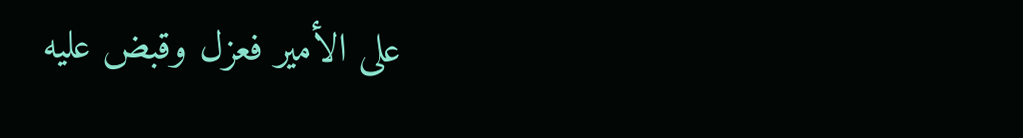على الأمير فعزل وقبض عليه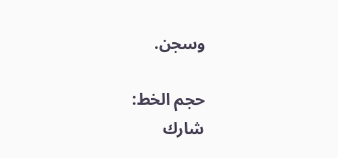وسجن.

حجم الخط:
شارك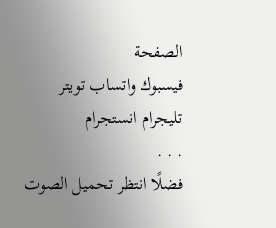الصفحة
فيسبوك واتساب تويتر تليجرام انستجرام
. . .
فضلًا انتظر تحميل الصوت